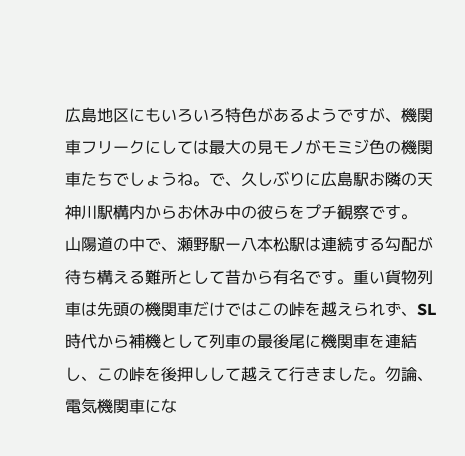広島地区にもいろいろ特色があるようですが、機関車フリークにしては最大の見モノがモミジ色の機関車たちでしょうね。で、久しぶりに広島駅お隣の天神川駅構内からお休み中の彼らをプチ観察です。
山陽道の中で、瀬野駅ー八本松駅は連続する勾配が待ち構える難所として昔から有名です。重い貨物列車は先頭の機関車だけではこの峠を越えられず、SL時代から補機として列車の最後尾に機関車を連結し、この峠を後押しして越えて行きました。勿論、電気機関車にな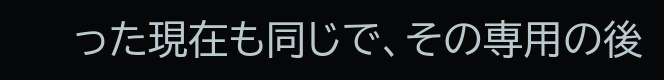った現在も同じで、その専用の後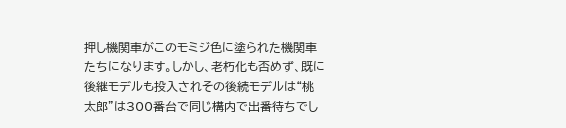押し機関車がこのモミジ色に塗られた機関車たちになります。しかし、老朽化も否めず、既に後継モデルも投入されその後続モデルは“桃太郎”は300番台で同じ構内で出番待ちでし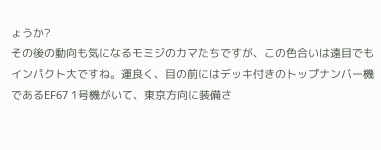ょうか?
その後の動向も気になるモミジのカマたちですが、この色合いは遠目でもインパクト大ですね。運良く、目の前にはデッキ付きのトップナンバー機であるEF67 1号機がいて、東京方向に装備さ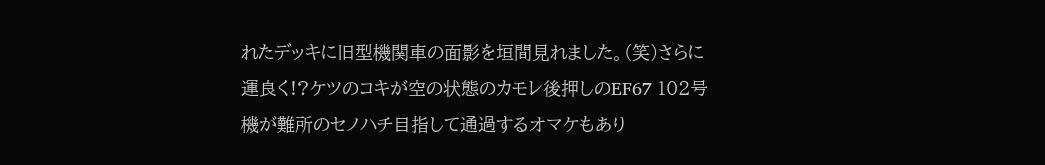れたデッキに旧型機関車の面影を垣間見れました。(笑)さらに運良く!?ケツのコキが空の状態のカモレ後押しのEF67 102号機が難所のセノハチ目指して通過するオマケもあり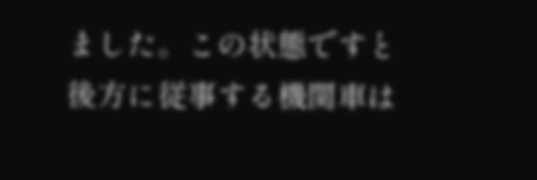ました。この状態ですと後方に従事する機関車は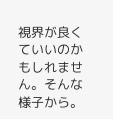視界が良くていいのかもしれません。そんな様子から。